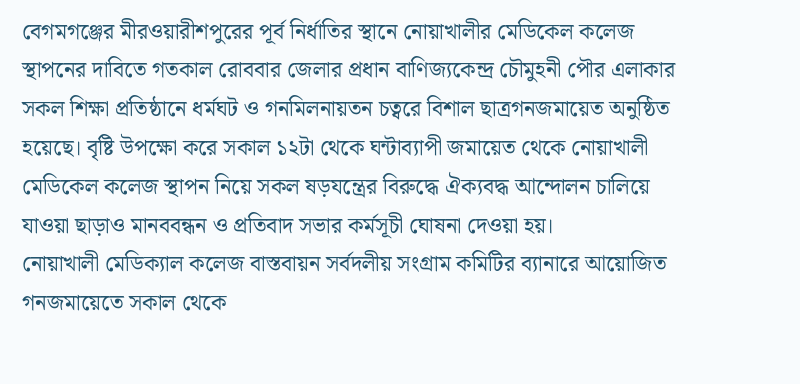বেগমগঞ্জের মীরওয়ারীশপুরের পূর্ব নির্ধাতির স্থানে নোয়াখালীর মেডিকেল কলেজ স্থাপনের দাবিতে গতকাল রোববার জেলার প্রধান বাণিজ্যকেন্দ্র চৌমুহনী পৌর এলাকার সকল শিক্ষা প্রতিষ্ঠানে ধর্মঘট ও গনমিলনায়তন চত্বরে বিশাল ছাত্রগনজমায়েত অনুষ্ঠিত হয়েছে। বৃষ্টি উপক্ষো করে সকাল ১২টা থেকে ঘন্টাব্যাপী জমায়েত থেকে নোয়াখালী মেডিকেল কলেজ স্থাপন নিয়ে সকল ষড়যন্ত্রের বিরুদ্ধে ঐক্যবদ্ধ আন্দোলন চালিয়ে যাওয়া ছাড়াও মানববন্ধন ও প্রতিবাদ সভার কর্মসূচী ঘোষনা দেওয়া হয়।
নোয়াখালী মেডিক্যাল কলেজ বাস্তবায়ন সর্বদলীয় সংগ্রাম কমিটির ব্যানারে আয়োজিত গনজমায়েতে সকাল থেকে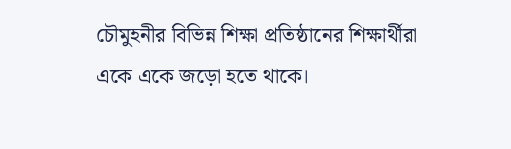চৌমুহনীর বিভিন্ন শিক্ষা প্রতিষ্ঠানের শিক্ষার্থীরা একে একে জড়ো হতে থাকে।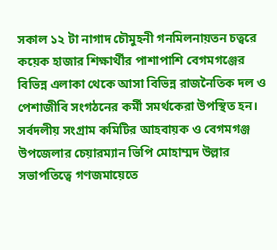সকাল ১২ টা নাগাদ চৌমুহনী গনমিলনায়তন চত্বরে কয়েক হাজার শিক্ষার্থীর পাশাপাশি বেগমগঞ্জের বিভিন্ন এলাকা থেকে আসা বিভিন্ন রাজনৈতিক দল ও পেশাজীবি সংগঠনের কর্মী সমর্থকেরা উপস্থিত হন।
সর্বদলীয় সংগ্রাম কমিটির আহবায়ক ও বেগমগঞ্জ উপজেলার চেয়ারম্যান ভিপি মোহাম্মদ উল্লার সভাপতিত্বে গণজমায়েতে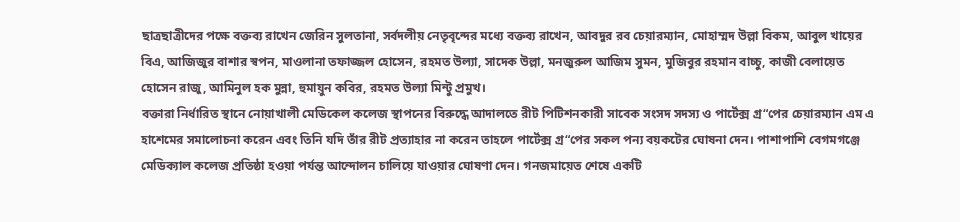ছাত্রছাত্রীদের পক্ষে বক্তব্য রাখেন জেরিন সুলতানা, সর্বদলীয় নেতৃবৃন্দের মধ্যে বক্তব্য রাখেন, আবদুর রব চেয়ারম্যান, মোহাম্মদ উল্লা বিকম, আবুল খায়ের বিএ, আজিজুর বাশার স্বপন, মাওলানা তফাজ্জল হোসেন, রহমত উল্যা, সাদেক উল্লা, মনজুরুল আজিম সুমন, মুজিবুর রহমান বাচ্চু, কাজী বেলায়েত হোসেন রাজু, আমিনুল হক মুন্না, হুমায়ুন কবির, রহমত উল্যা মিন্টু প্রমুখ।
বক্তারা নির্ধারিত স্থানে নোয়াখালী মেডিকেল কলেজ স্থাপনের বিরুদ্ধে আদালতে রীট পিটিশনকারী সাবেক সংসদ সদস্য ও পার্টেক্স গ্র“পের চেয়ারম্যান এম এ হাশেমের সমালোচনা করেন এবং তিনি যদি তাঁর রীট প্রত্যাহার না করেন তাহলে পার্টেক্স গ্র“পের সকল পন্য বয়কটের ঘোষনা দেন। পাশাপাশি বেগমগঞ্জে মেডিক্যাল কলেজ প্রতিষ্ঠা হওয়া পর্যন্ত আন্দোলন চালিয়ে যাওয়ার ঘোষণা দেন। গনজমায়েত শেষে একটি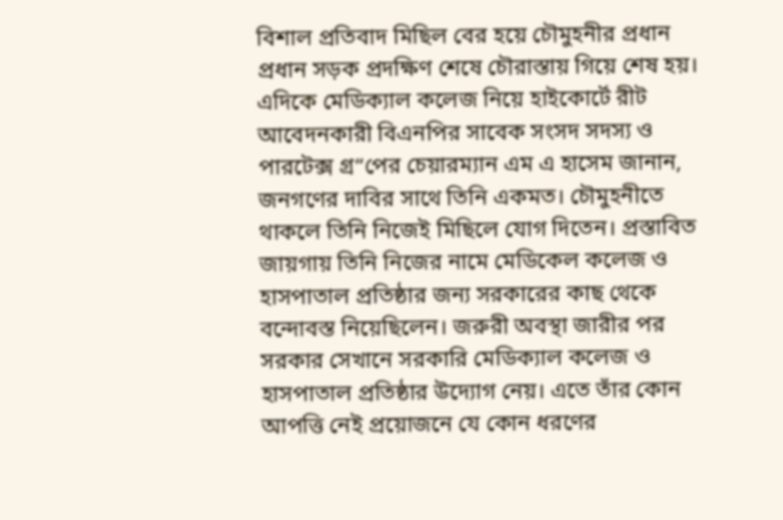বিশাল প্রতিবাদ মিছিল বের হয়ে চৌমুহনীর প্রধান প্রধান সড়ক প্রদক্ষিণ শেষে চৌরাস্তায় গিয়ে শেষ হয়।
এদিকে মেডিক্যাল কলেজ নিয়ে হাইকোর্টে রীট আবেদনকারী বিএনপির সাবেক সংসদ সদস্য ও পারটেক্স গ্র“পের চেয়ারম্যান এম এ হাসেম জানান, জনগণের দাবির সাথে তিনি একমত। চৌমুহনীতে থাকলে তিনি নিজেই মিছিলে যোগ দিতেন। প্রস্তাবিত জায়গায় তিনি নিজের নামে মেডিকেল কলেজ ও হাসপাতাল প্রতিষ্ঠার জন্য সরকারের কাছ থেকে বন্দোবস্ত নিয়েছিলেন। জরুরী অবস্থা জারীর পর সরকার সেখানে সরকারি মেডিক্যাল কলেজ ও হাসপাতাল প্রতিষ্ঠার উদ্যোগ নেয়। এতে তাঁর কোন আপত্তি নেই প্রয়োজনে যে কোন ধরণের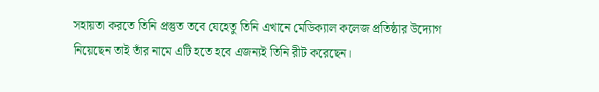সহায়তা করতে তিনি প্রস্তুত তবে যেহেতু তিনি এখানে মেডিক্যাল কলেজ প্রতিষ্ঠার উদ্যোগ নিয়েছেন তাই তাঁর নামে এটি হতে হবে এজন্যই তিনি রীট করেছেন।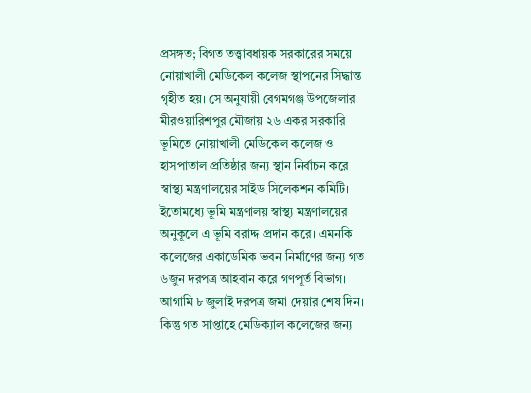প্রসঙ্গত; বিগত তত্ত্বাবধায়ক সরকারের সময়ে নোয়াখালী মেডিকেল কলেজ স্থাপনের সিদ্ধান্ত গৃহীত হয়। সে অনুযায়ী বেগমগঞ্জ উপজেলার মীরওয়ারিশপুর মৌজায় ২৬ একর সরকারি ভূমিতে নোয়াখালী মেডিকেল কলেজ ও হাসপাতাল প্রতিষ্ঠার জন্য স্থান নির্বাচন করে স্বাস্থ্য মন্ত্রণালয়ের সাইড সিলেকশন কমিটি। ইতোমধ্যে ভূমি মন্ত্রণালয় স্বাস্থ্য মন্ত্রণালয়ের অনুকূলে এ ভূমি বরাদ্দ প্রদান করে। এমনকি কলেজের একাডেমিক ভবন নির্মাণের জন্য গত ৬জুন দরপত্র আহবান করে গণপূর্ত বিভাগ। আগামি ৮ জুলাই দরপত্র জমা দেয়ার শেষ দিন। কিন্তু গত সাপ্তাহে মেডিক্যাল কলেজের জন্য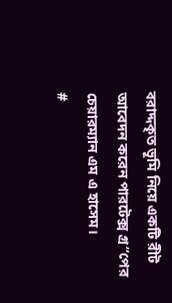বরাদ্দকৃত ভূমি নিয়ে একটি রীট আবেদন করেন পারটেক্স গ্র“পের চেয়ারম্যান এম এ হাসেম।
#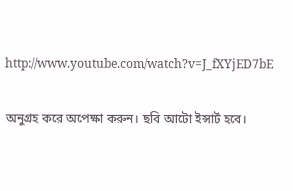http://www.youtube.com/watch?v=J_fXYjED7bE

অনুগ্রহ করে অপেক্ষা করুন। ছবি আটো ইন্সার্ট হবে।